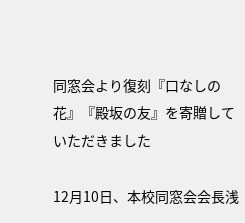同窓会より復刻『口なしの花』『殿坂の友』を寄贈していただきました

12月10日、本校同窓会会長浅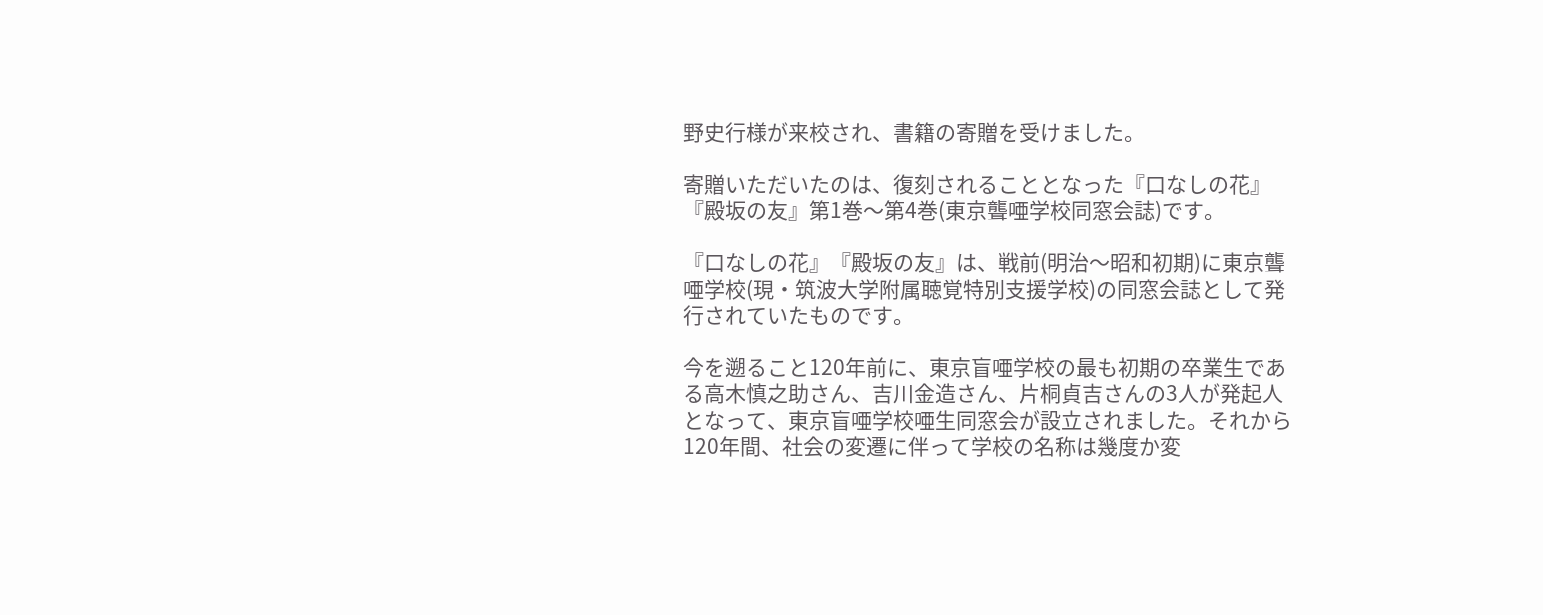野史行様が来校され、書籍の寄贈を受けました。

寄贈いただいたのは、復刻されることとなった『口なしの花』『殿坂の友』第1巻〜第4巻(東京聾唖学校同窓会誌)です。

『口なしの花』『殿坂の友』は、戦前(明治〜昭和初期)に東京聾唖学校(現・筑波大学附属聴覚特別支援学校)の同窓会誌として発行されていたものです。

今を遡ること120年前に、東京盲唖学校の最も初期の卒業生である高木慎之助さん、吉川金造さん、片桐貞吉さんの3人が発起人となって、東京盲唖学校唖生同窓会が設立されました。それから120年間、社会の変遷に伴って学校の名称は幾度か変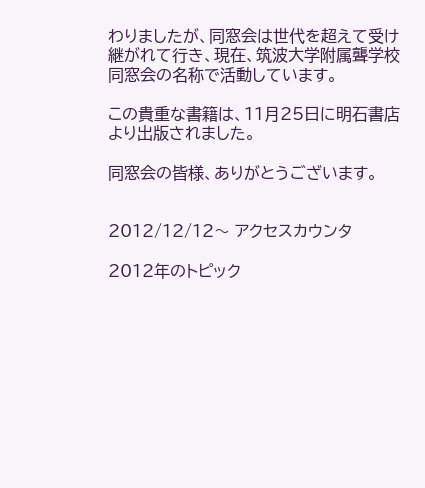わりましたが、同窓会は世代を超えて受け継がれて行き、現在、筑波大学附属聾学校同窓会の名称で活動しています。

この貴重な書籍は、11月25日に明石書店より出版されました。

同窓会の皆様、ありがとうございます。


2012/12/12〜 アクセスカウンタ

2012年のトピック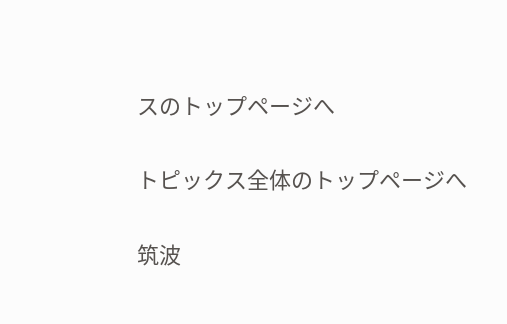スのトップページへ

トピックス全体のトップページへ

筑波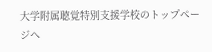大学附属聴覚特別支援学校のトップページへ